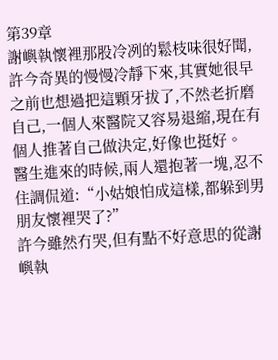第39章
謝嶼執懷裡那股冷冽的鬆枝味很好聞,許今奇異的慢慢冷靜下來,其實她很早之前也想過把這顆牙拔了,不然老折磨自己,一個人來醫院又容易退縮,現在有個人推著自己做決定,好像也挺好。
醫生進來的時候,兩人還抱著一塊,忍不住調侃道:“小姑娘怕成這樣,都躲到男朋友懷裡哭了?”
許今雖然冇哭,但有點不好意思的從謝嶼執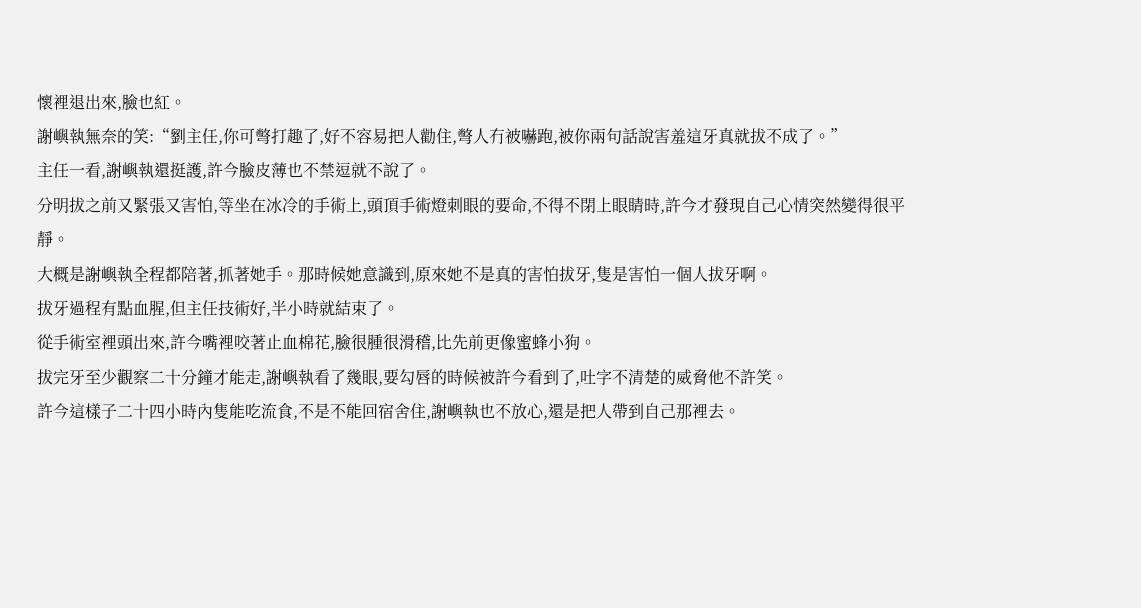懷裡退出來,臉也紅。
謝嶼執無奈的笑:“劉主任,你可彆打趣了,好不容易把人勸住,彆人冇被嚇跑,被你兩句話說害羞這牙真就拔不成了。”
主任一看,謝嶼執還挺護,許今臉皮薄也不禁逗就不說了。
分明拔之前又緊張又害怕,等坐在冰冷的手術上,頭頂手術燈刺眼的要命,不得不閉上眼睛時,許今才發現自己心情突然變得很平靜。
大概是謝嶼執全程都陪著,抓著她手。那時候她意識到,原來她不是真的害怕拔牙,隻是害怕一個人拔牙啊。
拔牙過程有點血腥,但主任技術好,半小時就結束了。
從手術室裡頭出來,許今嘴裡咬著止血棉花,臉很腫很滑稽,比先前更像蜜蜂小狗。
拔完牙至少觀察二十分鐘才能走,謝嶼執看了幾眼,要勾唇的時候被許今看到了,吐字不清楚的威脅他不許笑。
許今這樣子二十四小時內隻能吃流食,不是不能回宿舍住,謝嶼執也不放心,還是把人帶到自己那裡去。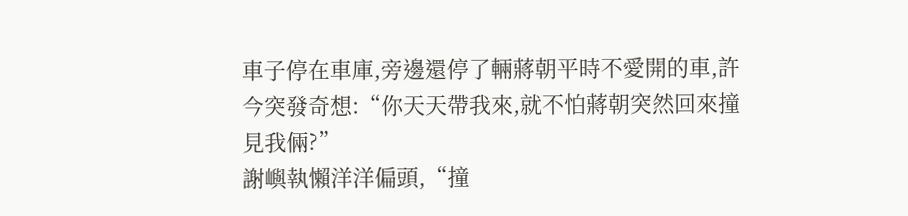車子停在車庫,旁邊還停了輛蔣朝平時不愛開的車,許今突發奇想:“你天天帶我來,就不怕蔣朝突然回來撞見我倆?”
謝嶼執懶洋洋偏頭,“撞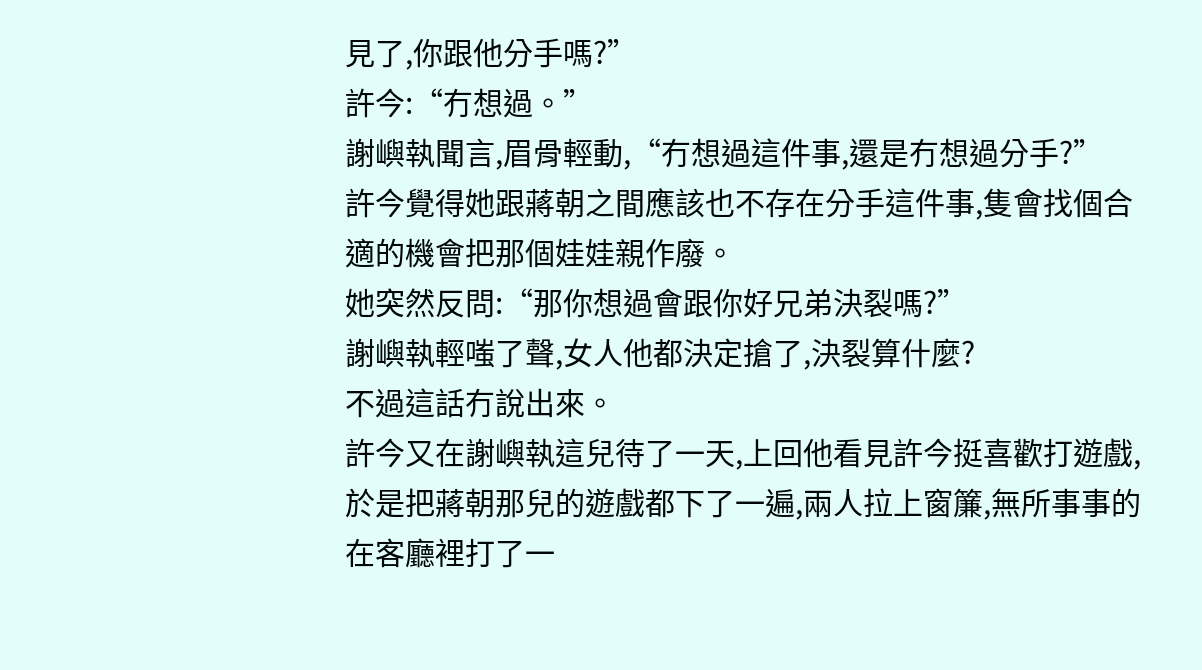見了,你跟他分手嗎?”
許今:“冇想過。”
謝嶼執聞言,眉骨輕動,“冇想過這件事,還是冇想過分手?”
許今覺得她跟蔣朝之間應該也不存在分手這件事,隻會找個合適的機會把那個娃娃親作廢。
她突然反問:“那你想過會跟你好兄弟決裂嗎?”
謝嶼執輕嗤了聲,女人他都決定搶了,決裂算什麼?
不過這話冇說出來。
許今又在謝嶼執這兒待了一天,上回他看見許今挺喜歡打遊戲,於是把蔣朝那兒的遊戲都下了一遍,兩人拉上窗簾,無所事事的在客廳裡打了一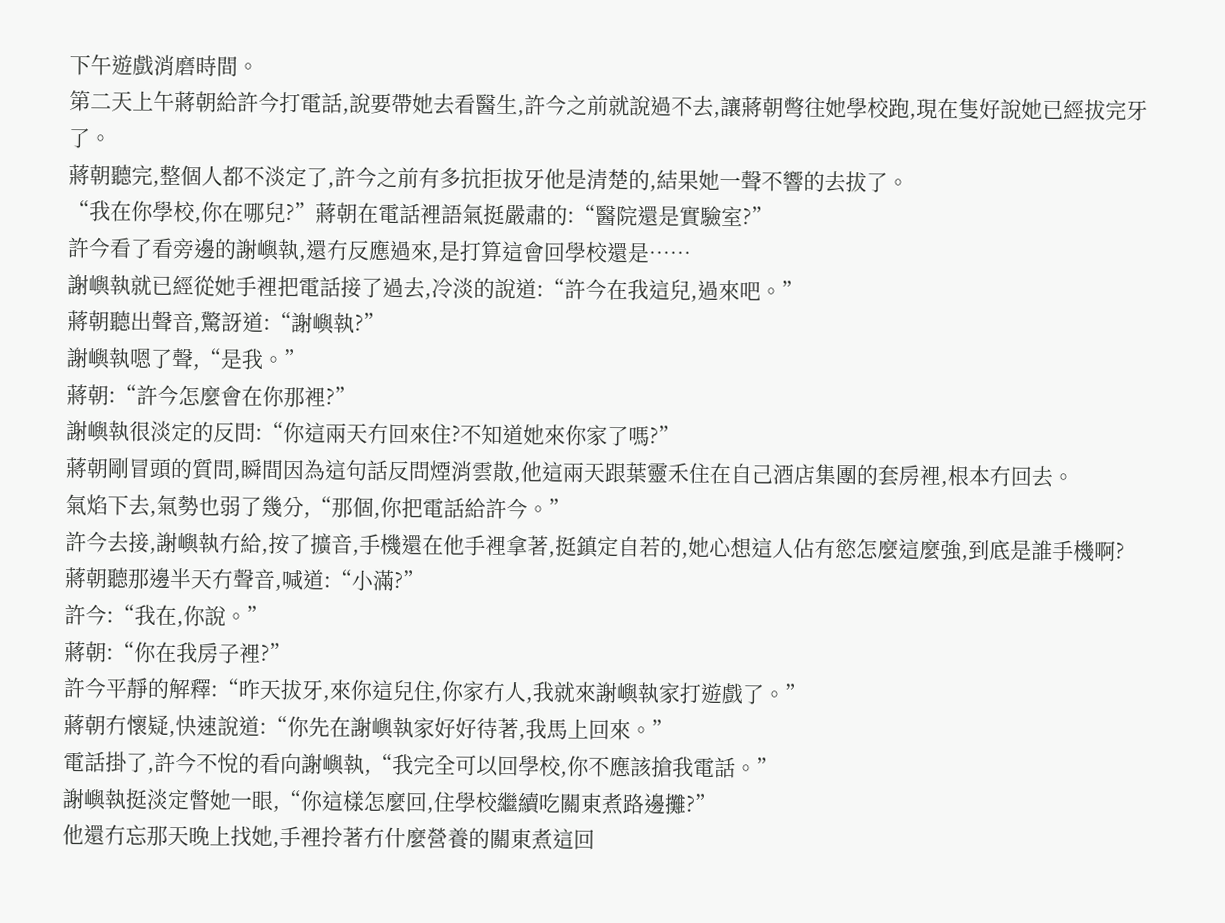下午遊戲消磨時間。
第二天上午蔣朝給許今打電話,說要帶她去看醫生,許今之前就說過不去,讓蔣朝彆往她學校跑,現在隻好說她已經拔完牙了。
蔣朝聽完,整個人都不淡定了,許今之前有多抗拒拔牙他是清楚的,結果她一聲不響的去拔了。
“我在你學校,你在哪兒?”蔣朝在電話裡語氣挺嚴肅的:“醫院還是實驗室?”
許今看了看旁邊的謝嶼執,還冇反應過來,是打算這會回學校還是……
謝嶼執就已經從她手裡把電話接了過去,冷淡的說道:“許今在我這兒,過來吧。”
蔣朝聽出聲音,驚訝道:“謝嶼執?”
謝嶼執嗯了聲,“是我。”
蔣朝:“許今怎麼會在你那裡?”
謝嶼執很淡定的反問:“你這兩天冇回來住?不知道她來你家了嗎?”
蔣朝剛冒頭的質問,瞬間因為這句話反問煙消雲散,他這兩天跟葉靈禾住在自己酒店集團的套房裡,根本冇回去。
氣焰下去,氣勢也弱了幾分,“那個,你把電話給許今。”
許今去接,謝嶼執冇給,按了擴音,手機還在他手裡拿著,挺鎮定自若的,她心想這人佔有慾怎麼這麼強,到底是誰手機啊?
蔣朝聽那邊半天冇聲音,喊道:“小滿?”
許今:“我在,你說。”
蔣朝:“你在我房子裡?”
許今平靜的解釋:“昨天拔牙,來你這兒住,你家冇人,我就來謝嶼執家打遊戲了。”
蔣朝冇懷疑,快速說道:“你先在謝嶼執家好好待著,我馬上回來。”
電話掛了,許今不悅的看向謝嶼執,“我完全可以回學校,你不應該搶我電話。”
謝嶼執挺淡定瞥她一眼,“你這樣怎麼回,住學校繼續吃關東煮路邊攤?”
他還冇忘那天晚上找她,手裡拎著冇什麼營養的關東煮這回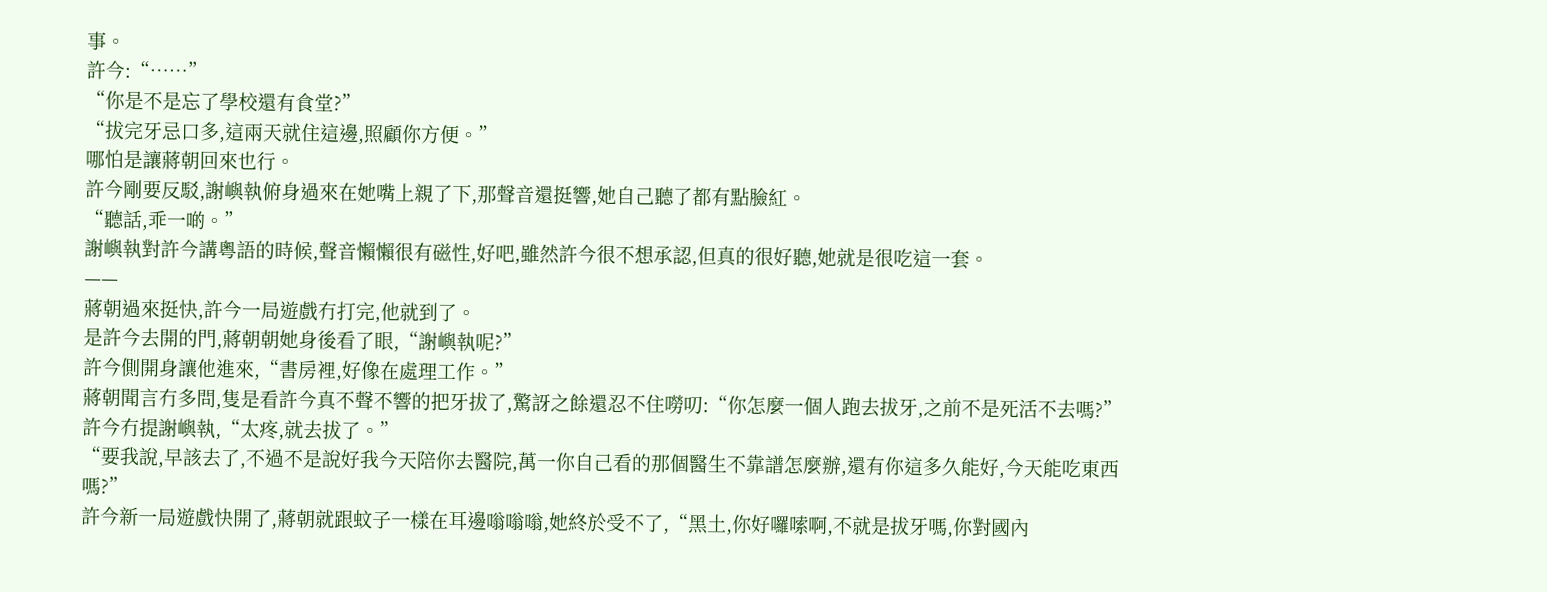事。
許今:“……”
“你是不是忘了學校還有食堂?”
“拔完牙忌口多,這兩天就住這邊,照顧你方便。”
哪怕是讓蔣朝回來也行。
許今剛要反駁,謝嶼執俯身過來在她嘴上親了下,那聲音還挺響,她自己聽了都有點臉紅。
“聽話,乖一啲。”
謝嶼執對許今講粵語的時候,聲音懶懶很有磁性,好吧,雖然許今很不想承認,但真的很好聽,她就是很吃這一套。
——
蔣朝過來挺快,許今一局遊戲冇打完,他就到了。
是許今去開的門,蔣朝朝她身後看了眼,“謝嶼執呢?”
許今側開身讓他進來,“書房裡,好像在處理工作。”
蔣朝聞言冇多問,隻是看許今真不聲不響的把牙拔了,驚訝之餘還忍不住嘮叨:“你怎麼一個人跑去拔牙,之前不是死活不去嗎?”
許今冇提謝嶼執,“太疼,就去拔了。”
“要我說,早該去了,不過不是說好我今天陪你去醫院,萬一你自己看的那個醫生不靠譜怎麼辦,還有你這多久能好,今天能吃東西嗎?”
許今新一局遊戲快開了,蔣朝就跟蚊子一樣在耳邊嗡嗡嗡,她終於受不了,“黑土,你好囉嗦啊,不就是拔牙嗎,你對國內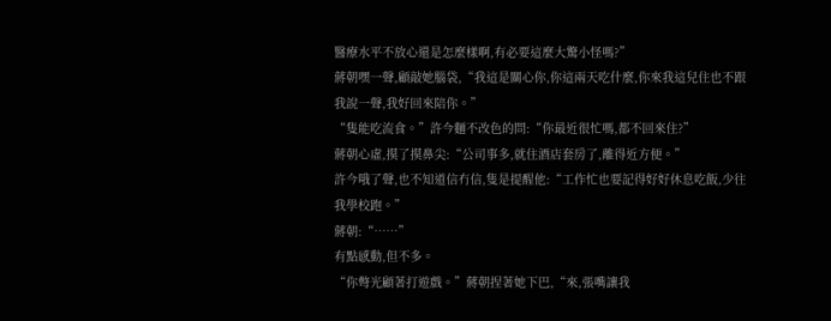醫療水平不放心還是怎麼樣啊,有必要這麼大驚小怪嗎?”
蔣朝嘿一聲,顧敲她腦袋,“我這是關心你,你這兩天吃什麼,你來我這兒住也不跟我說一聲,我好回來陪你。”
“隻能吃流食。”許今麵不改色的問:“你最近很忙嗎,都不回來住?”
蔣朝心虛,摸了摸鼻尖:“公司事多,就住酒店套房了,離得近方便。”
許今哦了聲,也不知道信冇信,隻是提醒他:“工作忙也要記得好好休息吃飯,少往我學校跑。”
蔣朝:“……”
有點感動,但不多。
“你彆光顧著打遊戲。”蔣朝捏著她下巴,“來,張嘴讓我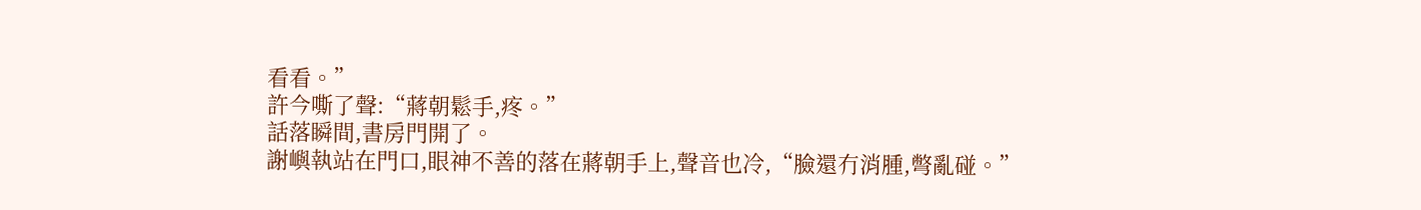看看。”
許今嘶了聲:“蔣朝鬆手,疼。”
話落瞬間,書房門開了。
謝嶼執站在門口,眼神不善的落在蔣朝手上,聲音也冷,“臉還冇消腫,彆亂碰。”